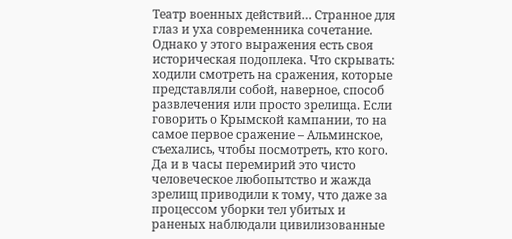Театр военных действий… Странное для глаз и уха современника сочетание. Однако у этого выражения есть своя историческая подоплека. Что скрывать: ходили смотреть на сражения, которые представляли собой, наверное, способ развлечения или просто зрелища. Если говорить о Крымской кампании, то на самое первое сражение – Альминское, съехались, чтобы посмотреть, кто кого. Да и в часы перемирий это чисто человеческое любопытство и жажда зрелищ приводили к тому, что даже за процессом уборки тел убитых и раненых наблюдали цивилизованные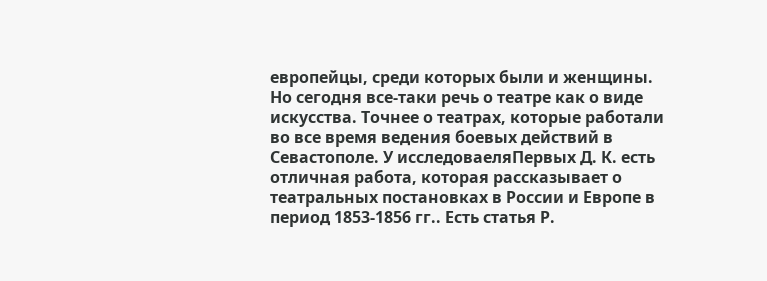европейцы, среди которых были и женщины.
Но сегодня все-таки речь о театре как о виде искусства. Точнее о театрах, которые работали во все время ведения боевых действий в Севастополе. У исследоваеляПервых Д. К. есть отличная работа, которая рассказывает о театральных постановках в России и Европе в период 1853-1856 гг.. Есть статья Р.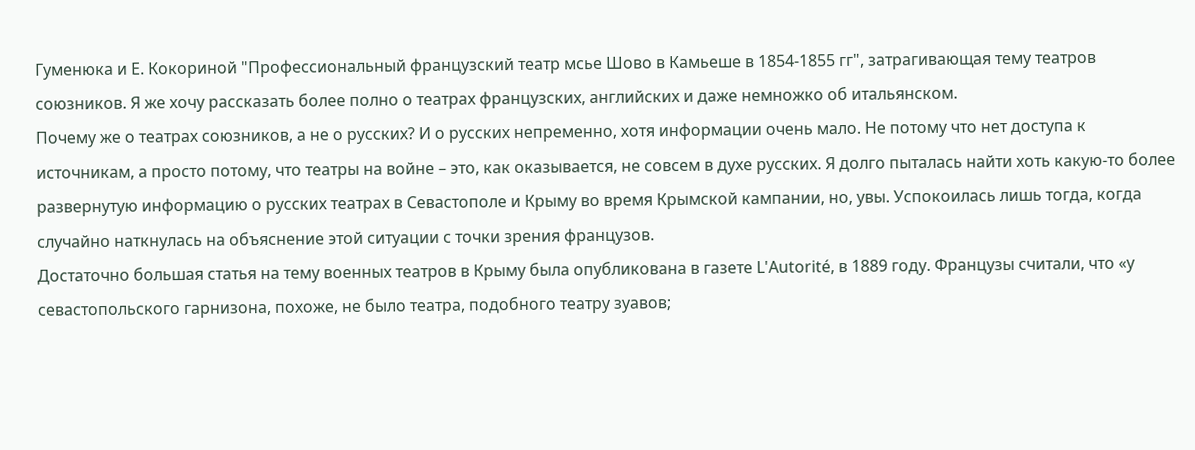Гуменюка и Е. Кокориной "Профессиональный французский театр мсье Шово в Камьеше в 1854-1855 гг", затрагивающая тему театров союзников. Я же хочу рассказать более полно о театрах французских, английских и даже немножко об итальянском.
Почему же о театрах союзников, а не о русских? И о русских непременно, хотя информации очень мало. Не потому что нет доступа к источникам, а просто потому, что театры на войне – это, как оказывается, не совсем в духе русских. Я долго пыталась найти хоть какую-то более развернутую информацию о русских театрах в Севастополе и Крыму во время Крымской кампании, но, увы. Успокоилась лишь тогда, когда случайно наткнулась на объяснение этой ситуации с точки зрения французов.
Достаточно большая статья на тему военных театров в Крыму была опубликована в газете L'Autorité, в 1889 году. Французы считали, что «у севастопольского гарнизона, похоже, не было театра, подобного театру зуавов;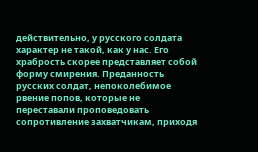действительно, у русского солдата характер не такой, как у нас. Его храбрость скорее представляет собой форму смирения. Преданность русских солдат, непоколебимое рвение попов, которые не переставали проповедовать сопротивление захватчикам, приходя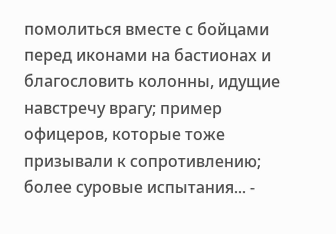помолиться вместе с бойцами перед иконами на бастионах и благословить колонны, идущие навстречу врагу; пример офицеров, которые тоже призывали к сопротивлению; более суровые испытания... -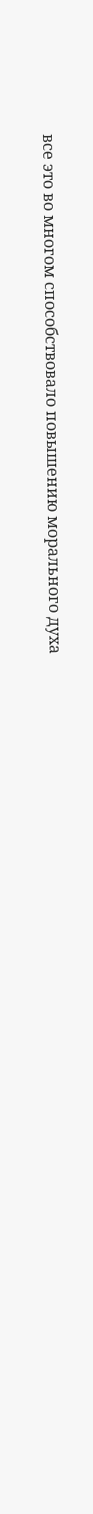все это во многом способствовало повышению морального духа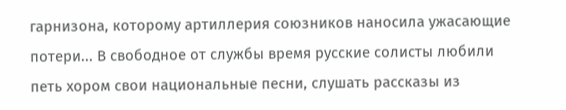гарнизона, которому артиллерия союзников наносила ужасающие потери... В свободное от службы время русские солисты любили петь хором свои национальные песни, слушать рассказы из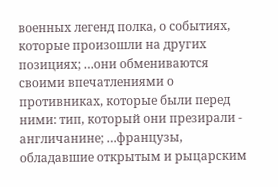военных легенд полка, о событиях, которые произошли на других позициях; …они обмениваются своими впечатлениями о противниках, которые были перед ними: тип, который они презирали - англичанине; …французы, обладавшие открытым и рыцарским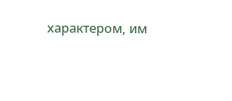характером, им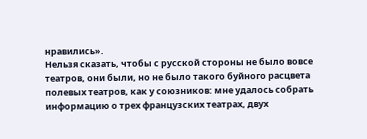нравились».
Нельзя сказать, чтобы с русской стороны не было вовсе театров, они были, но не было такого буйного расцвета полевых театров, как у союзников: мне удалось собрать информацию о трех французских театрах, двух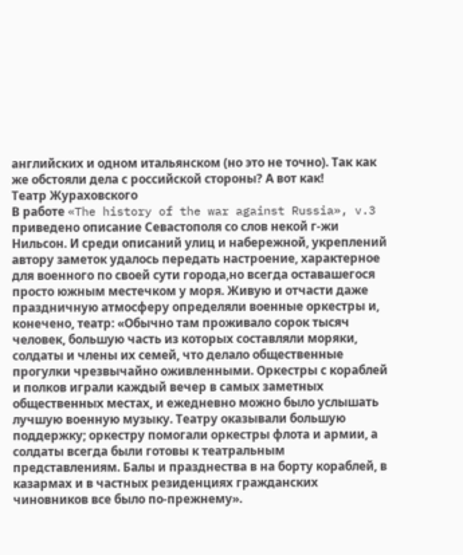английских и одном итальянском (но это не точно). Так как же обстояли дела с российской стороны? А вот как!
Театр Жураховского
В работе «The history of the war against Russia», v.3 приведено описание Севастополя со слов некой г-жи Нильсон. И среди описаний улиц и набережной, укреплений автору заметок удалось передать настроение, характерное для военного по своей сути города,но всегда оставашегося просто южным местечком у моря. Живую и отчасти даже праздничную атмосферу определяли военные оркестры и, конечено, театр: «Обычно там проживало сорок тысяч человек, большую часть из которых составляли моряки, солдаты и члены их семей, что делало общественные прогулки чрезвычайно оживленными. Оркестры с кораблей и полков играли каждый вечер в самых заметных общественных местах, и ежедневно можно было услышать лучшую военную музыку. Театру оказывали большую поддержку; оркестру помогали оркестры флота и армии, а солдаты всегда были готовы к театральным представлениям. Балы и празднества в на борту кораблей, в казармах и в частных резиденциях гражданских чиновников все было по-прежнему».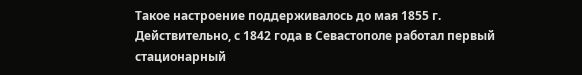Такое настроение поддерживалось до мая 1855 г.
Действительно, с 1842 года в Севастополе работал первый стационарный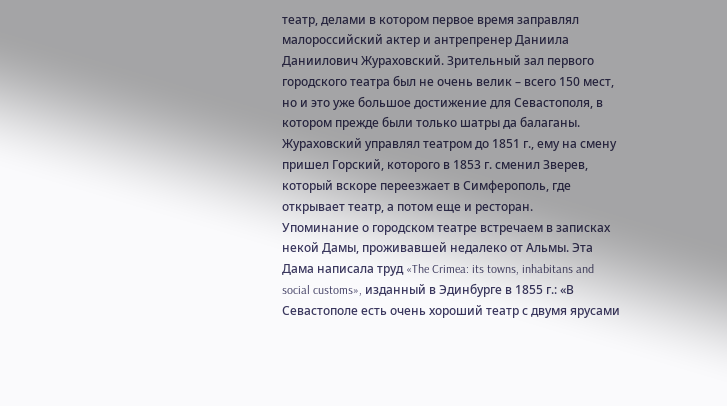театр, делами в котором первое время заправлял малороссийский актер и антрепренер Даниила Даниилович Жураховский. Зрительный зал первого городского театра был не очень велик – всего 150 мест, но и это уже большое достижение для Севастополя, в котором прежде были только шатры да балаганы. Жураховский управлял театром до 1851 г., ему на смену пришел Горский, которого в 1853 г. сменил Зверев, который вскоре переезжает в Симферополь, где открывает театр, а потом еще и ресторан.
Упоминание о городском театре встречаем в записках некой Дамы, проживавшей недалеко от Альмы. Эта Дама написала труд «The Crimea: its towns, inhabitans and social customs», изданный в Эдинбурге в 1855 г.: «В Севастополе есть очень хороший театр с двумя ярусами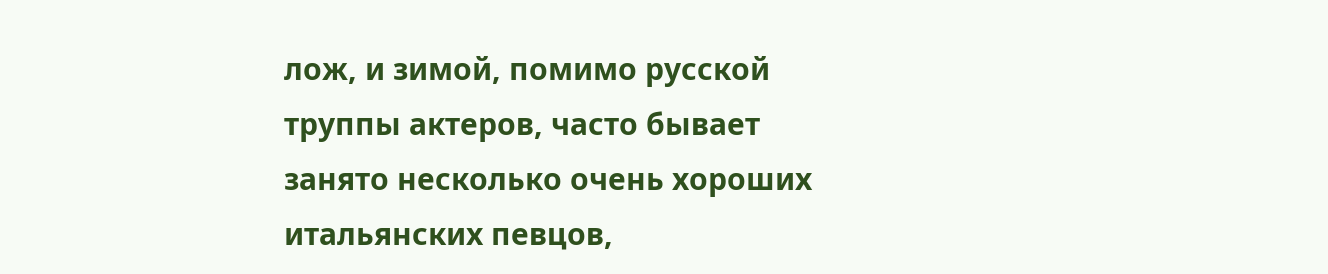лож, и зимой, помимо русской труппы актеров, часто бывает занято несколько очень хороших итальянских певцов,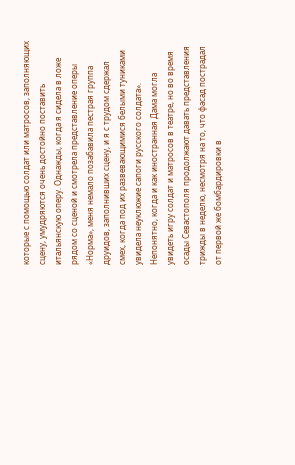которые с помощью солдат или матросов, заполняющих сцену, умудряются очень достойно поставить итальянскую оперу. Однажды, когда я сидела в ложе рядом со сценой и смотрела представление оперы «Норма», меня немало позабавила пестрая группа друидов, заполнивших сцену, и я с трудом сдержал смех, когда под их развевающимися белыми туниками увидела неуклюжие сапоги русского солдата». Непонятно, когда и как иностранная Дама могла увидеть игру солдат и матросов в театре, но во время осады Севастополя продолжают давать представления трижды в неделю, несмотря на то, что фасад пострадал от первой же бомбардировки в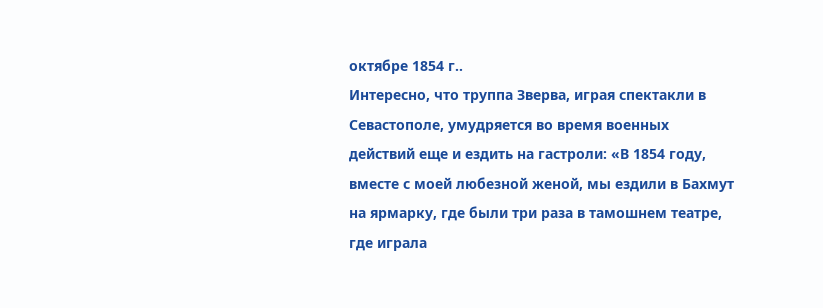октябре 1854 г..
Интересно, что труппа Зверва, играя спектакли в Севастополе, умудряется во время военных действий еще и ездить на гастроли: «В 1854 году, вместе с моей любезной женой, мы ездили в Бахмут на ярмарку, где были три раза в тамошнем театре, где играла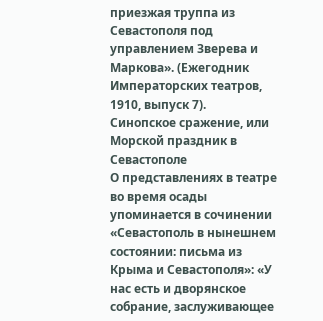приезжая труппа из Севастополя под управлением Зверева и Маркова». (Ежегодник Императорских театров, 1910, выпуск 7).
Синопское сражение, или Морской праздник в Севастополе
О представлениях в театре во время осады упоминается в сочинении «Севастополь в нынешнем состоянии: письма из Крыма и Севастополя»: «У нас есть и дворянское собрание, заслуживающее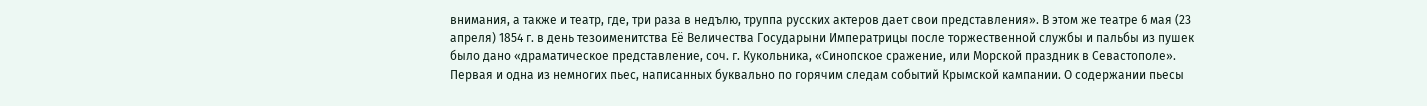внимания, а также и театр, где, три раза в недълю, труппа русских актеров дает свои представления». В этом же театре 6 мая (23 апреля) 1854 г. в день тезоименитства Её Величества Государыни Императрицы после торжественной службы и пальбы из пушек было дано «драматическое представление, соч. г. Кукольника, «Синопское сражение, или Морской праздник в Севастополе». Первая и одна из немногих пьес, написанных буквально по горячим следам событий Крымской кампании. О содержании пьесы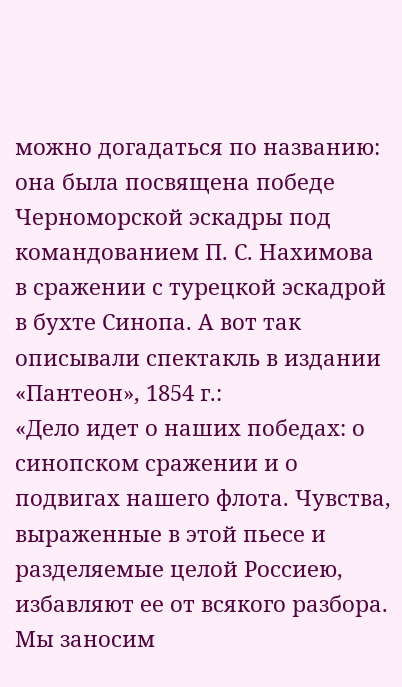можно догадаться по названию: она была посвящена победе Черноморской эскадры под командованием П. С. Нахимова в сражении с турецкой эскадрой в бухте Синопа. А вот так описывали спектакль в издании «Пантеон», 1854 г.:
«Дело идет о наших победах: о синопском сражении и о подвигах нашего флота. Чувства, выраженные в этой пьесе и разделяемые целой Россиею, избавляют ее от всякого разбора. Мы заносим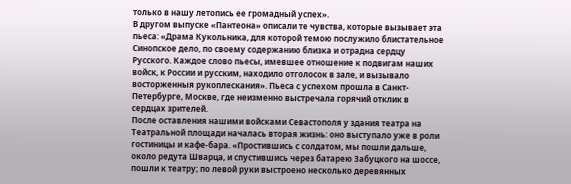только в нашу летопись ее громадный успех».
В другом выпуске «Пантеона» описали те чувства, которые вызывает эта пьеса: «Драма Кукольника, для которой темою послужило блистательное Синопское дело, по своему содержанию близка и отрадна сердцу Русского. Каждое слово пьесы, имевшее отношение к подвигам наших войск, к России и русским, находило отголосок в зале, и вызывало восторженныя рукоплескания». Пьеса с успехом прошла в Санкт-Петербурге, Москве, где неизменно выстречала горячий отклик в сердцах зрителей.
После оставления нашими войсками Севастополя у здания театра на Театральной площади началась вторая жизнь: оно выступало уже в роли гостиницы и кафе-бара. «Простившись с солдатом, мы пошли дальше, около редута Шварца, и спустившись через батарею Забуцкого на шоссе, пошли к театру; по левой руки выстроено несколько деревянных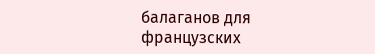балаганов для французских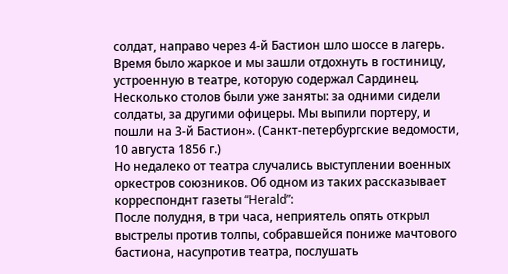солдат, направо через 4-й Бастион шло шоссе в лагерь. Время было жаркое и мы зашли отдохнуть в гостиницу, устроенную в театре, которую содержал Сардинец. Несколько столов были уже заняты: за одними сидели солдаты, за другими офицеры. Мы выпили портеру, и пошли на 3-й Бастион». (Санкт-петербургские ведомости, 10 августа 1856 г.)
Но недалеко от театра случались выступлении военных оркестров союзников. Об одном из таких рассказывает корреспонднт газеты “Herald”:
После полудня, в три часа, неприятель опять открыл выстрелы против толпы, собравшейся пониже мачтового бастиона, насупротив театра, послушать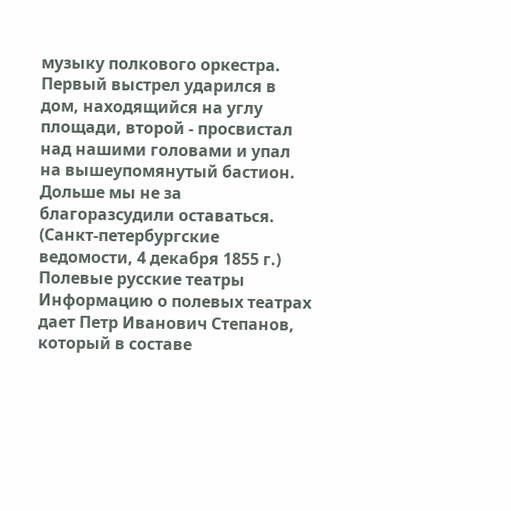музыку полкового оркестра. Первый выстрел ударился в дом, находящийся на углу площади, второй - просвистал над нашими головами и упал на вышеупомянутый бастион. Дольше мы не за благоразсудили оставаться. (Санкт-петербургские ведомости, 4 декабря 1855 г.)
Полевые русские театры
Информацию о полевых театрах дает Петр Иванович Степанов, который в составе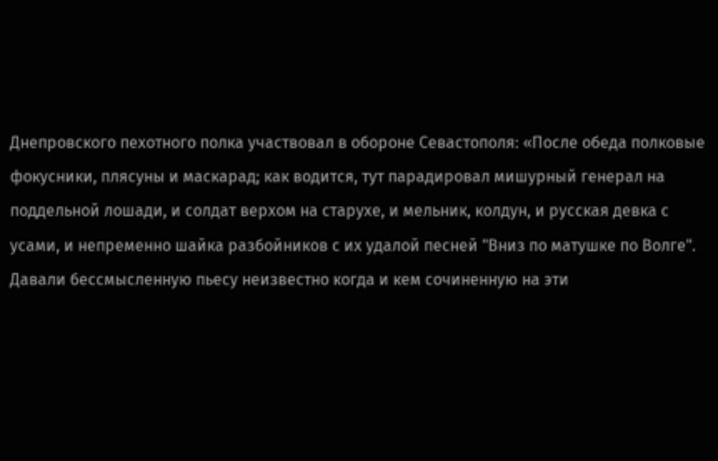Днепровского пехотного полка участвовал в обороне Севастополя: «После обеда полковые фокусники, плясуны и маскарад; как водится, тут парадировал мишурный генерал на поддельной лошади, и солдат верхом на старухе, и мельник, колдун, и русская девка с усами, и непременно шайка разбойников с их удалой песней "Вниз по матушке по Волге". Давали бессмысленную пьесу неизвестно когда и кем сочиненную на эти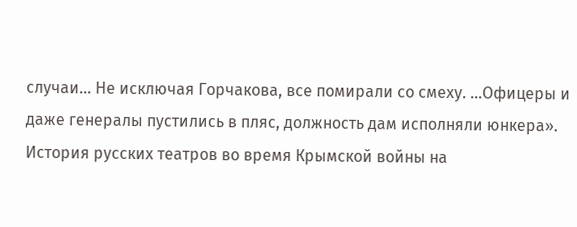случаи... Не исключая Горчакова, все помирали со смеху. …Офицеры и даже генералы пустились в пляс, должность дам исполняли юнкера».
История русских театров во время Крымской войны на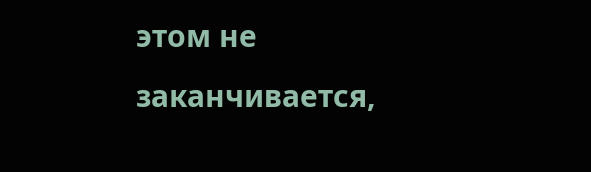этом не заканчивается,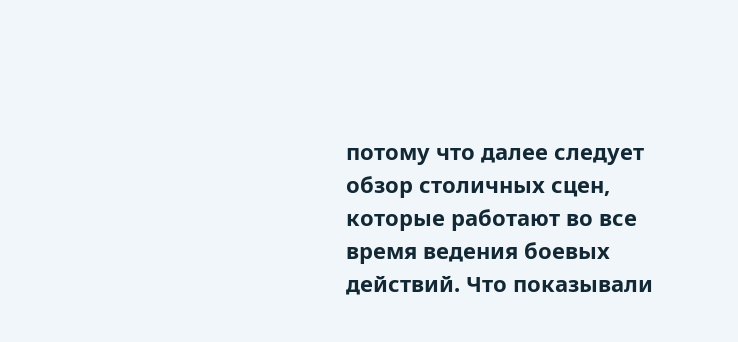потому что далее следует обзор столичных сцен, которые работают во все время ведения боевых действий. Что показывали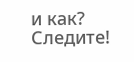и как? Следите!